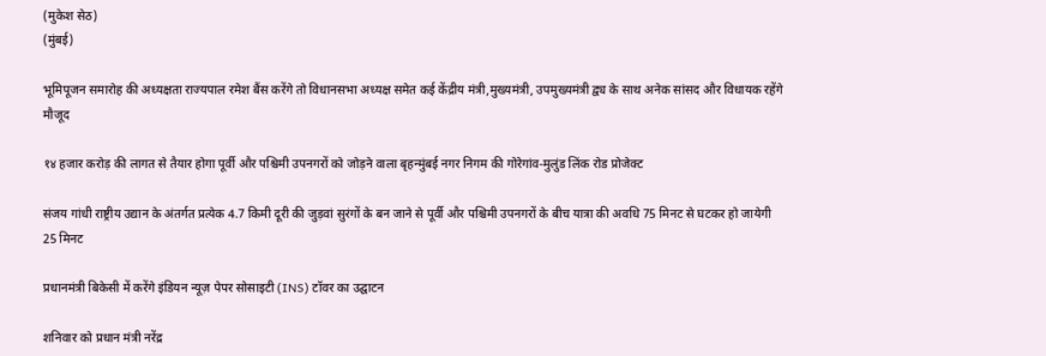(मुकेश सेठ)
(मुंबई)

भूमिपूजन समारोह की अध्यक्षता राज्यपाल रमेश बैंस करेंगे तो विधानसभा अध्यक्ष समेत कई केंद्रीय मंत्री,मुख्यमंत्री, उपमुख्यमंत्री द्व्य के साथ अनेक सांसद और विधायक रहेंगे मौजूद

१४ हजार करोड़ की लागत से तैयार होगा पूर्वी और पश्चिमी उपनगरों को जोड़ने वाला बृहन्मुंबई नगर निगम की गोरेगांव-मुलुंड लिंक रोड प्रोजेक्ट

संजय गांधी राष्ट्रीय उद्यान के अंतर्गत प्रत्येक 4.7 किमी दूरी की जुड़वां सुरंगों के बन जाने से पूर्वी और पश्चिमी उपनगरों के बीच यात्रा की अवधि 75 मिनट से घटकर हो जायेगी 25 मिनट

प्रधानमंत्री बिकेसी में करेंगे इंडियन न्यूज़ पेपर सोसाइटी (INS) टॉवर का उद्घाटन

शनिवार को प्रधान मंत्री नरेंद्र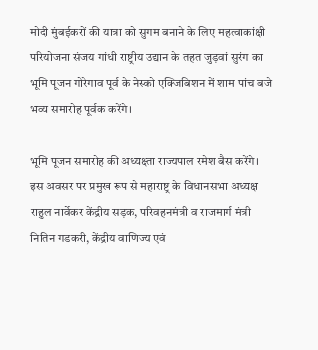मोदी मुंबईकरों की यात्रा को सुगम बनाने के लिए महत्वाकांक्षी परियोजना संजय गांधी राष्ट्रीय उद्यान के तहत जुड़वां सुरंग का भूमि पूजन गोरेगाव पूर्व के नेस्को एक्जिबिशन में शाम पांच बजे भव्य समारोह पूर्वक करेंगे।

भूमि पूजन समारोह की अध्यक्ष्ता राज्यपाल रमेश बैस करेंगे।
इस अवसर पर प्रमुख रूप से महाराष्ट्र के विधानसभा अध्यक्ष राहुल नार्वेकर केंद्रीय सड़क, परिवहनमंत्री व राजमार्ग मंत्री नितिन गडकरी, केंद्रीय वाणिज्य एवं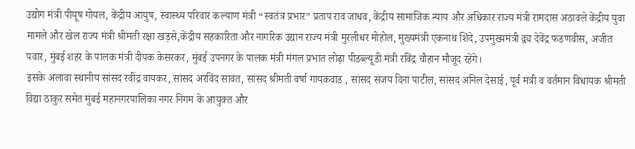उद्योग मंत्री पीयूष गोयल, केंद्रीय आयुष, स्वास्थ्य परिवार कल्याण मंत्री “स्वतंत्र प्रभार” प्रताप राव जाधव, केंद्रीय सामाजिक न्याय और अधिकार राज्य मंत्री रामदास अठावले केंद्रीय युवा मामले और खेल राज्य मंत्री श्रीमती रक्षा खड़से,केंद्रीय सहकारिता और नागरिक उद्यान राज्य मंत्री मुरलीधर मोहोल, मुख्यमंत्री एकनाथ शिंदे, उपमुख्यमंत्री द्व्य देवेंद्र फडणवीस, अजीत पवार, मुंबई शहर के पालक मंत्री दीपक केसरकर, मुंबई उपनगर के पालक मंत्री मंगल प्रभात लोढ़ा पीडब्ल्यूडी मंत्री रविंद्र चौहान मौजूद रहेंगे।
इसके अलावा स्थानीय सांसद रवींद्र वायकर, सांसद अरविंद सावंत, सांसद श्रीमती वर्षा गायकवाड , सांसद संजय दिना पाटील, सांसद अनिल देसाई, पूर्व मंत्री व वर्तमान विधायक श्रीमती विद्या ठाकुर समेत मुंबई महानगरपालिका नगर निगम के आयुक्त और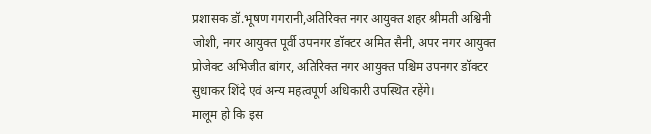प्रशासक डॉ.भूषण गगरानी,अतिरिक्त नगर आयुक्त शहर श्रीमती अश्विनी जोशी, नगर आयुक्त पूर्वी उपनगर डॉक्टर अमित सैनी, अपर नगर आयुक्त प्रोजेक्ट अभिजीत बांगर, अतिरिक्त नगर आयुक्त पश्चिम उपनगर डॉक्टर सुधाकर शिंदे एवं अन्य महत्वपूर्ण अधिकारी उपस्थित रहेंगे।
मालूम हो कि इस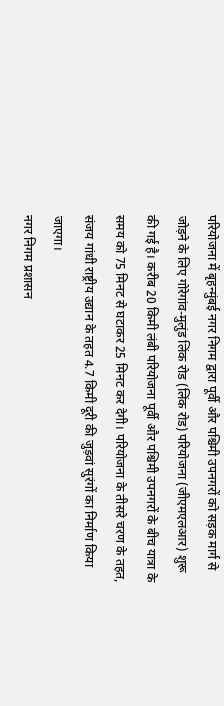परियोजना में बृहन्मुंबई नगर निगम द्वारा पूर्वी और पश्चिमी उपनगरों को सड़क मार्ग से जोड़ने के लिए गोरेगांव-मुलुंड लिंक रोड (लिंक रोड) परियोजना (जीएमएलआर) शुरू की गई है। करीब 20 किमी लंबी परियोजना पूर्वी और पश्चिमी उपनगरों के बीच यात्रा के समय को 75 मिनट से घटाकर 25 मिनट कर देगी। परियोजना के तीसरे चरण के तहत, संजय गांधी राष्ट्रीय उद्यान के तहत 4.7 किमी दूरी की जुड़वां सुरंगों का निर्माण किया जाएगा।
नगर निगम प्रशासन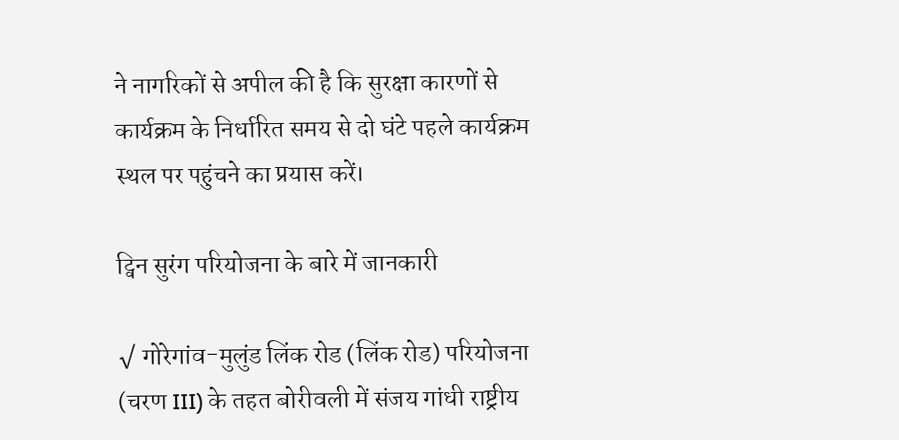ने नागरिकों से अपील की है कि सुरक्षा कारणों से कार्यक्रम के निर्धारित समय से दो घंटे पहले कार्यक्रम स्थल पर पहुंचने का प्रयास करें।

ट्विन सुरंग परियोजना के बारे में जानकारी

√ गोरेगांव-मुलुंड लिंक रोड (लिंक रोड) परियोजना (चरण III) के तहत बोरीवली में संजय गांधी राष्ट्रीय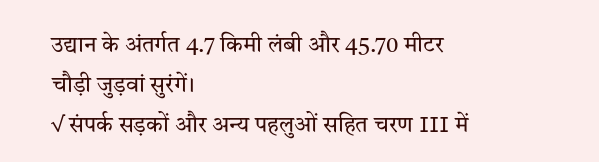उद्यान के अंतर्गत 4.7 किमी लंबी और 45.70 मीटर चौड़ी जुड़वां सुरंगें।
√ संपर्क सड़कों और अन्य पहलुओं सहित चरण III में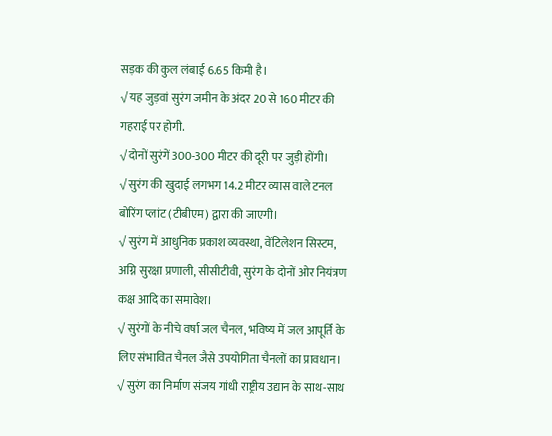सड़क की कुल लंबाई 6.65 किमी है।
√ यह जुड़वां सुरंग जमीन के अंदर 20 से 160 मीटर की गहराई पर होगी.
√ दोनों सुरंगें 300-300 मीटर की दूरी पर जुड़ी होंगी।
√ सुरंग की खुदाई लगभग 14.2 मीटर व्यास वाले टनल बोरिंग प्लांट (टीबीएम) द्वारा की जाएगी।
√ सुरंग में आधुनिक प्रकाश व्यवस्था, वेंटिलेशन सिस्टम, अग्नि सुरक्षा प्रणाली, सीसीटीवी, सुरंग के दोनों ओर नियंत्रण कक्ष आदि का समावेश।
√ सुरंगों के नीचे वर्षा जल चैनल, भविष्य में जल आपूर्ति के लिए संभावित चैनल जैसे उपयोगिता चैनलों का प्रावधान।
√ सुरंग का निर्माण संजय गांधी राष्ट्रीय उद्यान के साथ-साथ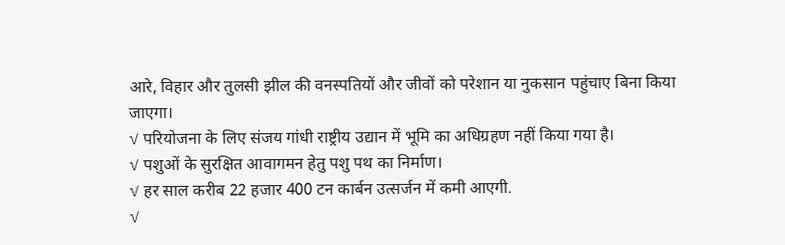आरे, विहार और तुलसी झील की वनस्पतियों और जीवों को परेशान या नुकसान पहुंचाए बिना किया जाएगा।
√ परियोजना के लिए संजय गांधी राष्ट्रीय उद्यान में भूमि का अधिग्रहण नहीं किया गया है।
√ पशुओं के सुरक्षित आवागमन हेतु पशु पथ का निर्माण।
√ हर साल करीब 22 हजार 400 टन कार्बन उत्सर्जन में कमी आएगी.
√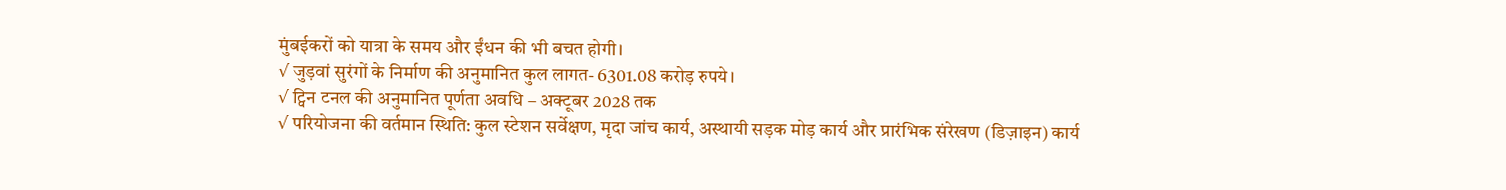मुंबईकरों को यात्रा के समय और ईंधन की भी बचत होगी।
√ जुड़वां सुरंगों के निर्माण की अनुमानित कुल लागत- 6301.08 करोड़ रुपये।
√ ट्विन टनल की अनुमानित पूर्णता अवधि – अक्टूबर 2028 तक
√ परियोजना की वर्तमान स्थिति: कुल स्टेशन सर्वेक्षण, मृदा जांच कार्य, अस्थायी सड़क मोड़ कार्य और प्रारंभिक संरेखण (डिज़ाइन) कार्य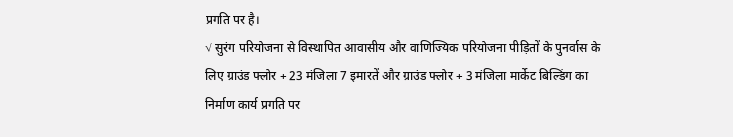प्रगति पर है।
√ सुरंग परियोजना से विस्थापित आवासीय और वाणिज्यिक परियोजना पीड़ितों के पुनर्वास के लिए ग्राउंड फ्लोर + 23 मंजिला 7 इमारतें और ग्राउंड फ्लोर + 3 मंजिला मार्केट बिल्डिंग का निर्माण कार्य प्रगति पर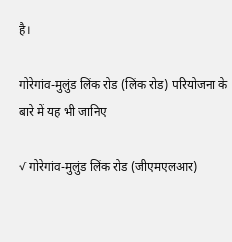है।

गोरेगांव-मुलुंड लिंक रोड (लिंक रोड) परियोजना के बारे में यह भी जानिए

√ गोरेगांव-मुलुंड लिंक रोड (जीएमएलआर)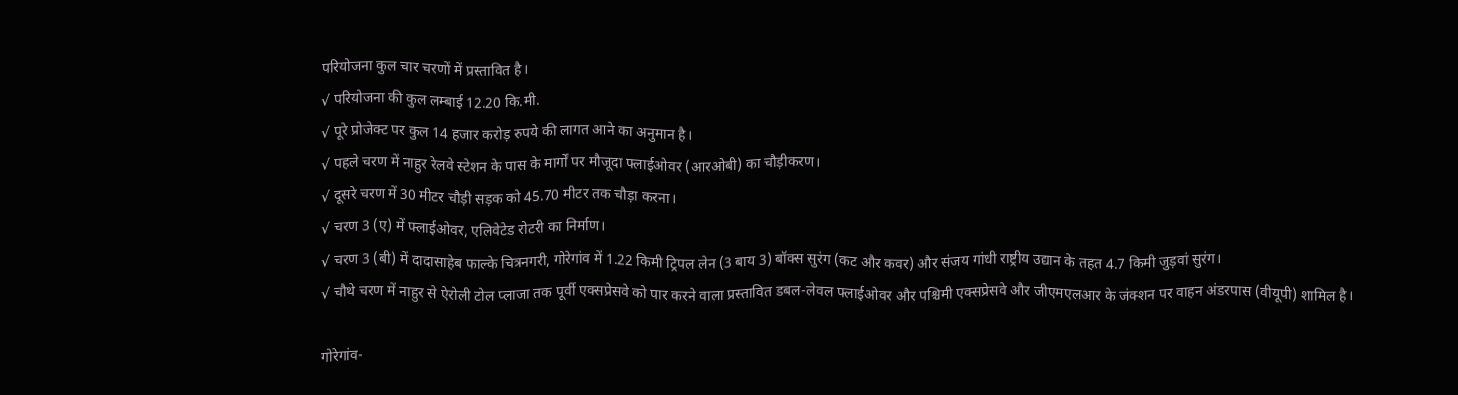परियोजना कुल चार चरणों में प्रस्तावित है।
√ परियोजना की कुल लम्बाई 12.20 कि.मी.
√ पूरे प्रोजेक्ट पर कुल 14 हजार करोड़ रुपये की लागत आने का अनुमान है।
√ पहले चरण में नाहुर रेलवे स्टेशन के पास के मार्गों पर मौजूदा फ्लाईओवर (आरओबी) का चौड़ीकरण।
√ दूसरे चरण में 30 मीटर चौड़ी सड़क को 45.70 मीटर तक चौड़ा करना।
√ चरण 3 (ए) में फ्लाईओवर, एलिवेटेड रोटरी का निर्माण।
√ चरण 3 (बी) में दादासाहेब फाल्के चित्रनगरी, गोरेगांव में 1.22 किमी ट्रिपल लेन (3 बाय 3) बॉक्स सुरंग (कट और कवर) और संजय गांधी राष्ट्रीय उद्यान के तहत 4.7 किमी जुड़वां सुरंग।
√ चौथे चरण में नाहुर से ऐरोली टोल प्लाजा तक पूर्वी एक्सप्रेसवे को पार करने वाला प्रस्तावित डबल-लेवल फ्लाईओवर और पश्चिमी एक्सप्रेसवे और जीएमएलआर के जंक्शन पर वाहन अंडरपास (वीयूपी) शामिल है।

गोरेगांव-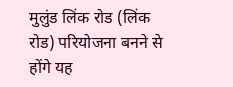मुलुंड लिंक रोड (लिंक रोड) परियोजना बनने से होंगे यह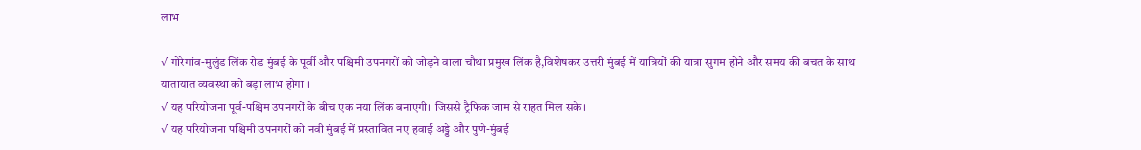लाभ

√ गोरेगांव-मुलुंड लिंक रोड मुंबई के पूर्वी और पश्चिमी उपनगरों को जोड़ने वाला चौथा प्रमुख लिंक है,विशेषकर उत्तरी मुंबई में यात्रियों की यात्रा सुगम होने और समय की बचत के साथ यातायात व्यवस्था को बड़ा लाभ होगा ।
√ यह परियोजना पूर्व-पश्चिम उपनगरों के बीच एक नया लिंक बनाएगी। जिससे ट्रैफिक जाम से राहत मिल सके।
√ यह परियोजना पश्चिमी उपनगरों को नवी मुंबई में प्रस्तावित नए हवाई अड्डे और पुणे-मुंबई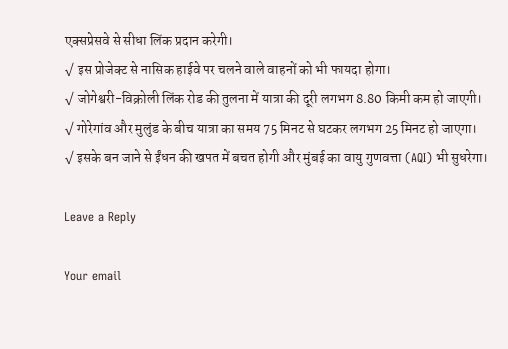एक्सप्रेसवे से सीधा लिंक प्रदान करेगी।
√ इस प्रोजेक्ट से नासिक हाईवे पर चलने वाले वाहनों को भी फायदा होगा।
√ जोगेश्वरी-विक्रोली लिंक रोड की तुलना में यात्रा की दूरी लगभग 8.80 किमी कम हो जाएगी।
√ गोरेगांव और मुलुंड के बीच यात्रा का समय 75 मिनट से घटकर लगभग 25 मिनट हो जाएगा।
√ इसके बन जाने से ईंधन की खपत में बचत होगी और मुंबई का वायु गुणवत्ता (AQI) भी सुधरेगा।

Leave a Reply

Your email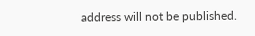address will not be published.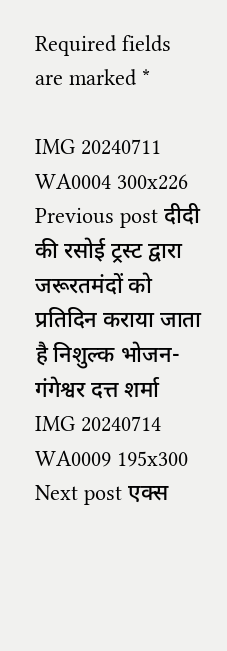Required fields are marked *

IMG 20240711 WA0004 300x226 Previous post दीदी की रसोई ट्रस्ट द्वारा जरूरतमंदों को प्रतिदिन कराया जाता है निशुल्क भोजन- गंगेश्वर दत्त शर्मा
IMG 20240714 WA0009 195x300 Next post एक्स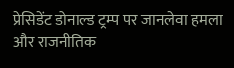प्रेसिडेंट डोनाल्ड ट्रम्प पर जानलेवा हमला और राजनीतिक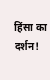हिंसा का दर्शन!